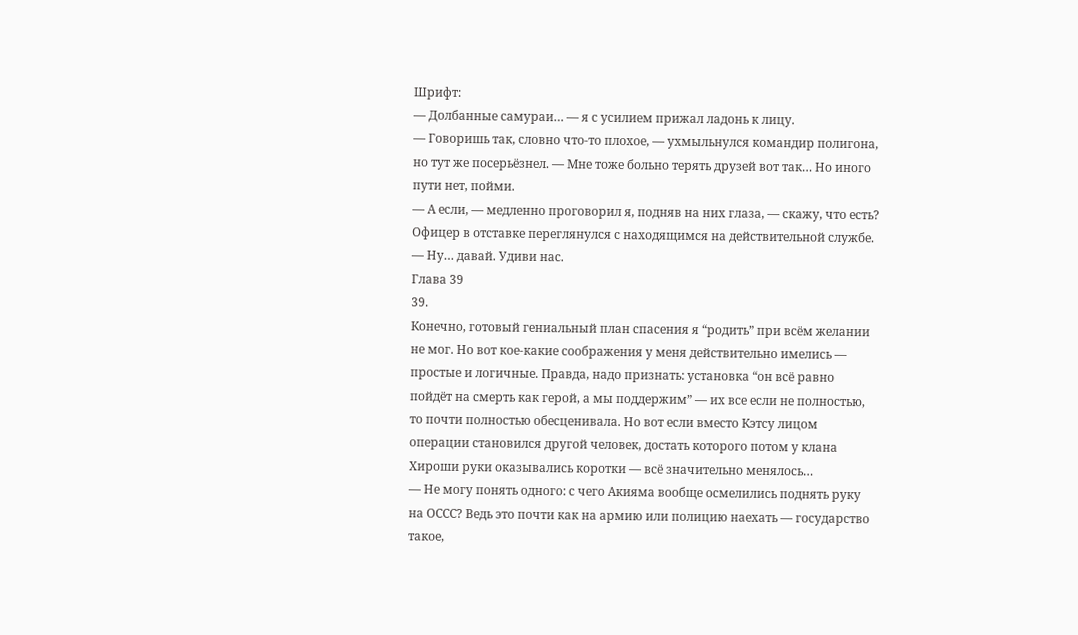Шрифт:
— Долбанные самураи… — я с усилием прижал ладонь к лицу.
— Говоришь так, словно что-то плохое, — ухмыльнулся командир полигона, но тут же посерьёзнел. — Мне тоже больно терять друзей вот так… Но иного пути нет, пойми.
— А если, — медленно проговорил я, подняв на них глаза, — скажу, что есть?
Офицер в отставке переглянулся с находящимся на действительной службе.
— Ну… давай. Удиви нас.
Глава 39
39.
Конечно, готовый гениальный план спасения я “родить” при всём желании не мог. Но вот кое-какие соображения у меня действительно имелись — простые и логичные. Правда, надо признать: установка “он всё равно пойдёт на смерть как герой, а мы поддержим” — их все если не полностью, то почти полностью обесценивала. Но вот если вместо Кэтсу лицом операции становился другой человек, достать которого потом у клана Хироши руки оказывались коротки — всё значительно менялось…
— Не могу понять одного: с чего Акияма вообще осмелились поднять руку на ОССС? Ведь это почти как на армию или полицию наехать — государство такое,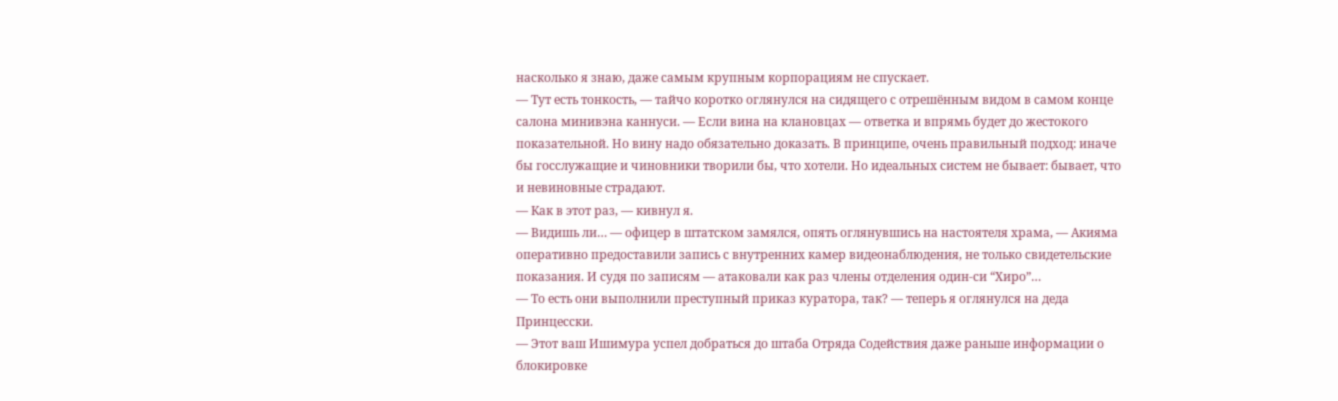насколько я знаю, даже самым крупным корпорациям не спускает.
— Тут есть тонкость, — тайчо коротко оглянулся на сидящего с отрешённым видом в самом конце салона минивэна каннуси. — Если вина на клановцах — ответка и впрямь будет до жестокого показательной. Но вину надо обязательно доказать. В принципе, очень правильный подход: иначе бы госслужащие и чиновники творили бы, что хотели. Но идеальных систем не бывает: бывает, что и невиновные страдают.
— Как в этот раз, — кивнул я.
— Видишь ли… — офицер в штатском замялся, опять оглянувшись на настоятеля храма, — Акияма оперативно предоставили запись с внутренних камер видеонаблюдения, не только свидетельские показания. И судя по записям — атаковали как раз члены отделения один-си “Хиро”…
— То есть они выполнили преступный приказ куратора, так? — теперь я оглянулся на деда Принцесски.
— Этот ваш Ишимура успел добраться до штаба Отряда Содействия даже раньше информации о блокировке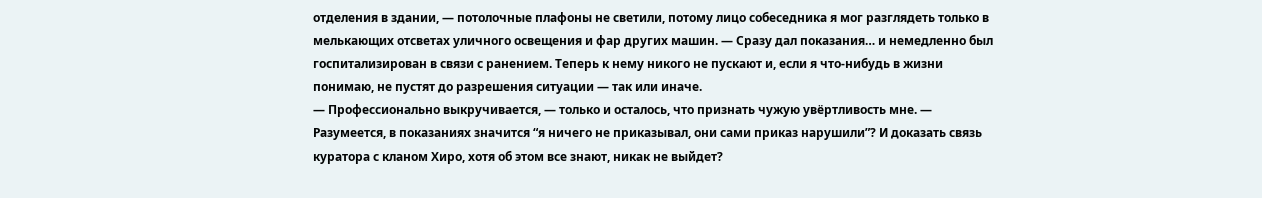отделения в здании, — потолочные плафоны не светили, потому лицо собеседника я мог разглядеть только в мелькающих отсветах уличного освещения и фар других машин. — Сразу дал показания… и немедленно был госпитализирован в связи с ранением. Теперь к нему никого не пускают и, если я что-нибудь в жизни понимаю, не пустят до разрешения ситуации — так или иначе.
— Профессионально выкручивается, — только и осталось, что признать чужую увёртливость мне. — Разумеется, в показаниях значится “я ничего не приказывал, они сами приказ нарушили”? И доказать связь куратора с кланом Хиро, хотя об этом все знают, никак не выйдет?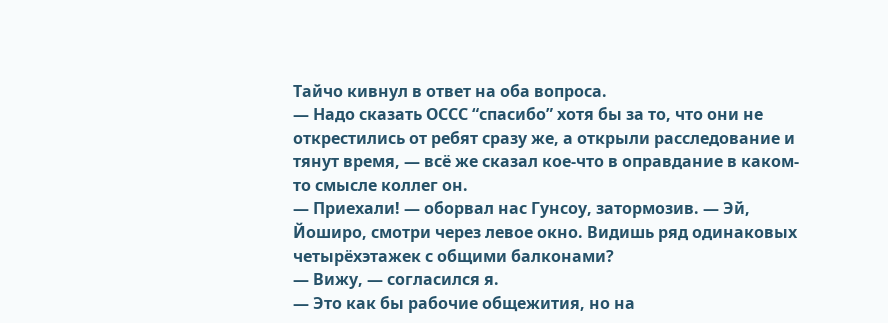Тайчо кивнул в ответ на оба вопроса.
— Надо сказать ОССС “спасибо” хотя бы за то, что они не открестились от ребят сразу же, а открыли расследование и тянут время, — всё же сказал кое-что в оправдание в каком-то смысле коллег он.
— Приехали! — оборвал нас Гунсоу, затормозив. — Эй, Йоширо, смотри через левое окно. Видишь ряд одинаковых четырёхэтажек с общими балконами?
— Вижу, — согласился я.
— Это как бы рабочие общежития, но на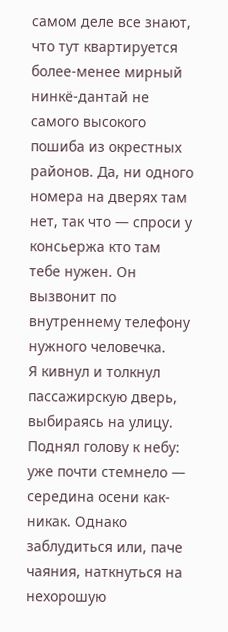самом деле все знают, что тут квартируется более-менее мирный нинкё-дантай не самого высокого пошиба из окрестных районов. Да, ни одного номера на дверях там нет, так что — спроси у консьержа кто там тебе нужен. Он вызвонит по внутреннему телефону нужного человечка.
Я кивнул и толкнул пассажирскую дверь, выбираясь на улицу. Поднял голову к небу: уже почти стемнело — середина осени как-никак. Однако заблудиться или, паче чаяния, наткнуться на нехорошую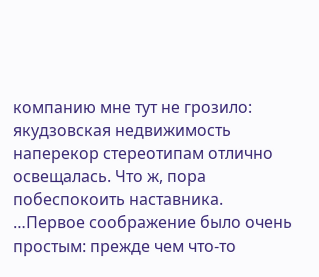компанию мне тут не грозило: якудзовская недвижимость наперекор стереотипам отлично освещалась. Что ж, пора побеспокоить наставника.
…Первое соображение было очень простым: прежде чем что-то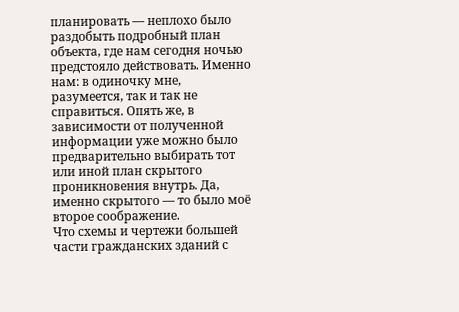планировать — неплохо было раздобыть подробный план объекта, где нам сегодня ночью предстояло действовать. Именно нам: в одиночку мне, разумеется, так и так не справиться. Опять же, в зависимости от полученной информации уже можно было предварительно выбирать тот или иной план скрытого проникновения внутрь. Да, именно скрытого — то было моё второе соображение.
Что схемы и чертежи большей части гражданских зданий с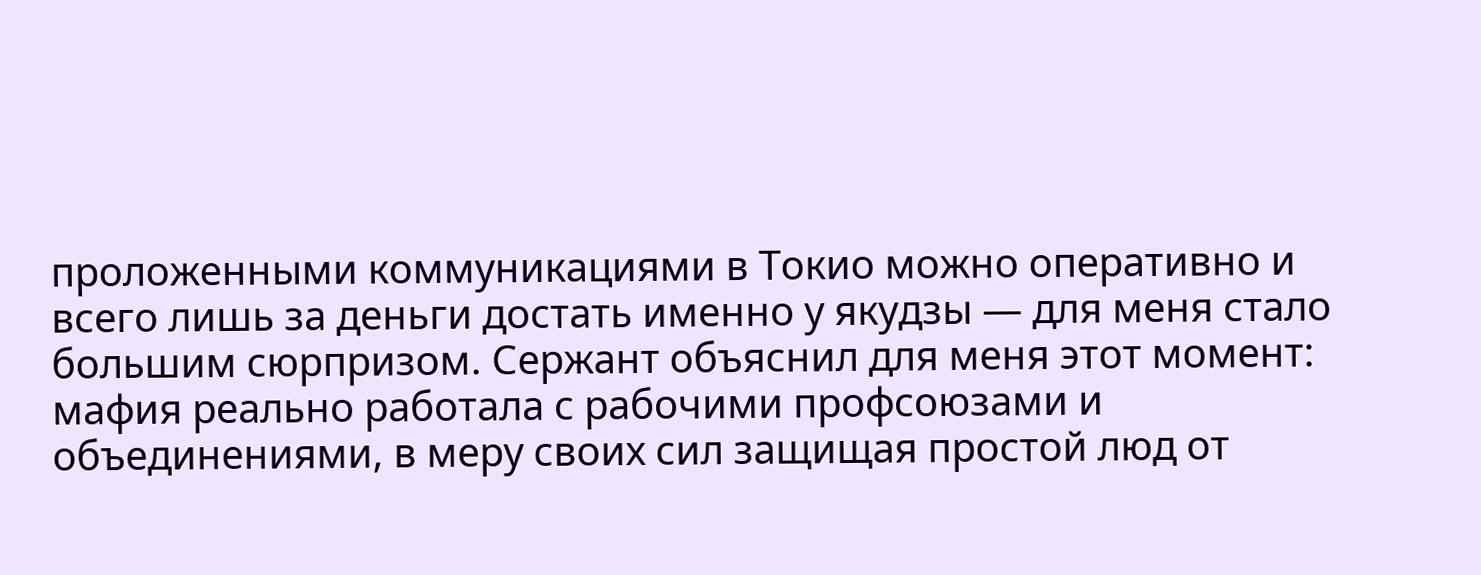проложенными коммуникациями в Токио можно оперативно и всего лишь за деньги достать именно у якудзы — для меня стало большим сюрпризом. Сержант объяснил для меня этот момент: мафия реально работала с рабочими профсоюзами и объединениями, в меру своих сил защищая простой люд от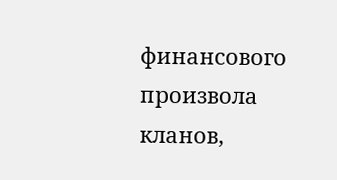финансового произвола кланов,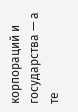корпораций и государства — а те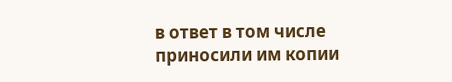в ответ в том числе приносили им копии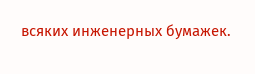всяких инженерных бумажек.